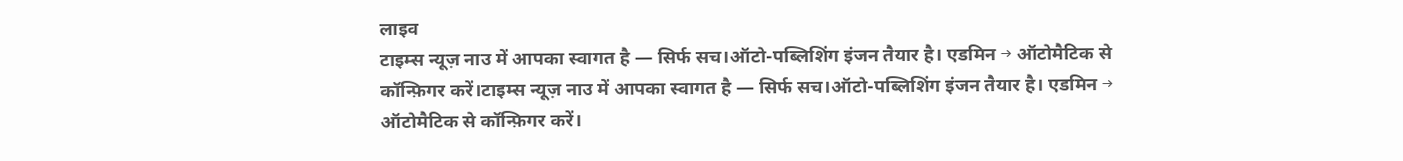लाइव
टाइम्स न्यूज़ नाउ में आपका स्वागत है — सिर्फ सच।ऑटो-पब्लिशिंग इंजन तैयार है। एडमिन → ऑटोमैटिक से कॉन्फ़िगर करें।टाइम्स न्यूज़ नाउ में आपका स्वागत है — सिर्फ सच।ऑटो-पब्लिशिंग इंजन तैयार है। एडमिन → ऑटोमैटिक से कॉन्फ़िगर करें।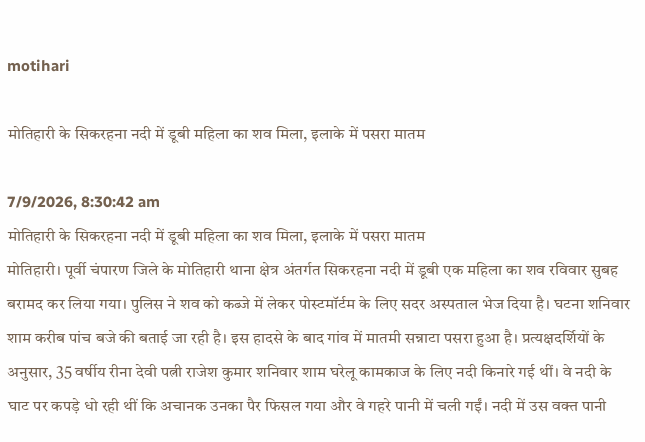motihari

मोतिहारी के सिकरहना नदी में डूबी महिला का शव मिला, इलाके में पसरा मातम

7/9/2026, 8:30:42 am
मोतिहारी के सिकरहना नदी में डूबी महिला का शव मिला, इलाके में पसरा मातम
मोतिहारी। पूर्वी चंपारण जिले के मोतिहारी थाना क्षेत्र अंतर्गत सिकरहना नदी में डूबी एक महिला का शव रविवार सुबह बरामद कर लिया गया। पुलिस ने शव को कब्जे में लेकर पोस्टमॉर्टम के लिए सदर अस्पताल भेज दिया है। घटना शनिवार शाम करीब पांच बजे की बताई जा रही है। इस हादसे के बाद गांव में मातमी सन्नाटा पसरा हुआ है। प्रत्यक्षदर्शियों के अनुसार, 35 वर्षीय रीना देवी पत्नी राजेश कुमार शनिवार शाम घरेलू कामकाज के लिए नदी किनारे गई थीं। वे नदी के घाट पर कपड़े धो रही थीं कि अचानक उनका पैर फिसल गया और वे गहरे पानी में चली गईं। नदी में उस वक्त पानी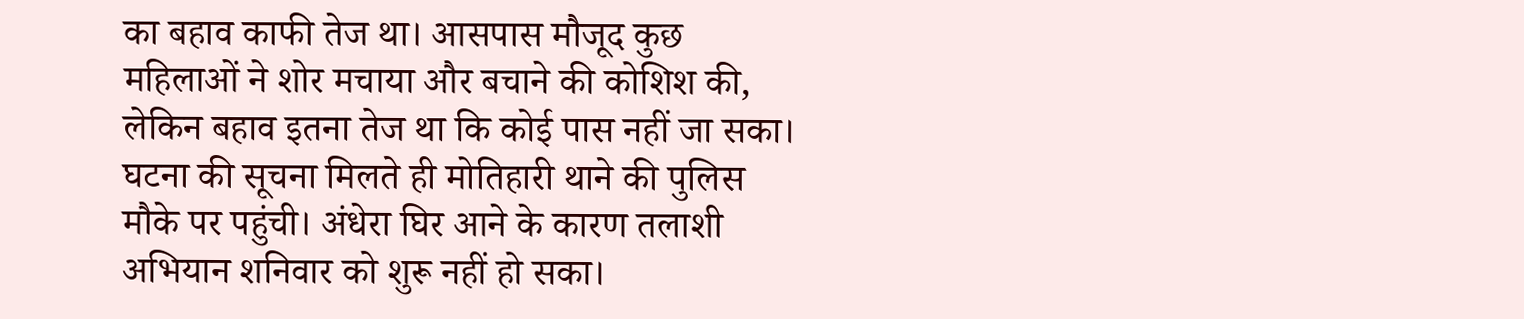का बहाव काफी तेज था। आसपास मौजूद कुछ महिलाओं ने शोर मचाया और बचाने की कोशिश की, लेकिन बहाव इतना तेज था कि कोई पास नहीं जा सका। घटना की सूचना मिलते ही मोतिहारी थाने की पुलिस मौके पर पहुंची। अंधेरा घिर आने के कारण तलाशी अभियान शनिवार को शुरू नहीं हो सका।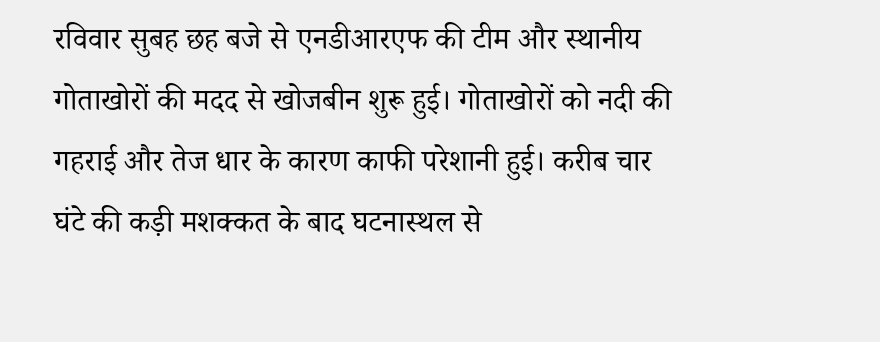रविवार सुबह छह बजे से एनडीआरएफ की टीम और स्थानीय गोताखोरों की मदद से खोजबीन शुरू हुई। गोताखोरों को नदी की गहराई और तेज धार के कारण काफी परेशानी हुई। करीब चार घंटे की कड़ी मशक्कत के बाद घटनास्थल से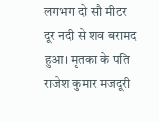लगभग दो सौ मीटर दूर नदी से शव बरामद हुआ। मृतका के पति राजेश कुमार मजदूरी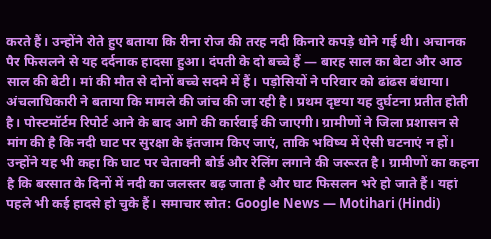करते हैं। उन्होंने रोते हुए बताया कि रीना रोज की तरह नदी किनारे कपड़े धोने गई थी। अचानक पैर फिसलने से यह दर्दनाक हादसा हुआ। दंपती के दो बच्चे हैं — बारह साल का बेटा और आठ साल की बेटी। मां की मौत से दोनों बच्चे सदमे में हैं। पड़ोसियों ने परिवार को ढांढस बंधाया। अंचलाधिकारी ने बताया कि मामले की जांच की जा रही है। प्रथम दृष्टया यह दुर्घटना प्रतीत होती है। पोस्टमॉर्टम रिपोर्ट आने के बाद आगे की कार्रवाई की जाएगी। ग्रामीणों ने जिला प्रशासन से मांग की है कि नदी घाट पर सुरक्षा के इंतजाम किए जाएं, ताकि भविष्य में ऐसी घटनाएं न हों। उन्होंने यह भी कहा कि घाट पर चेतावनी बोर्ड और रेलिंग लगाने की जरूरत है। ग्रामीणों का कहना है कि बरसात के दिनों में नदी का जलस्तर बढ़ जाता है और घाट फिसलन भरे हो जाते हैं। यहां पहले भी कई हादसे हो चुके हैं। समाचार स्रोत: Google News — Motihari (Hindi)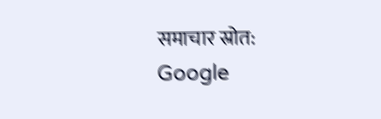समाचार स्रोत: Google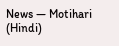News — Motihari (Hindi)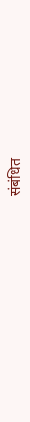संबंधित